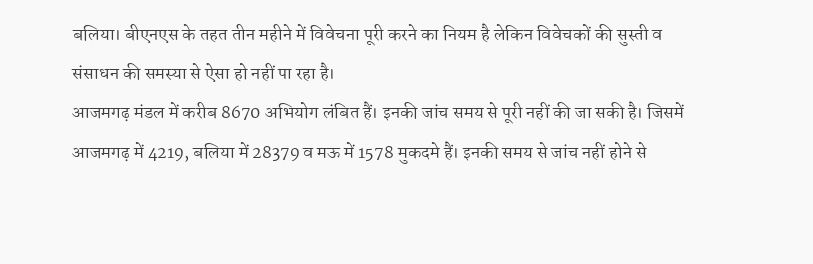बलिया। बीएनएस के तहत तीन महीने में विवेचना पूरी करने का नियम है लेकिन विवेचकों की सुस्ती व संसाधन की समस्या से ऐसा हो नहीं पा रहा है।
आजमगढ़ मंडल में करीब 8670 अभियोग लंबित हैं। इनकी जांच समय से पूरी नहीं की जा सकी है। जिसमें आजमगढ़ में 4219, बलिया में 28379 व मऊ में 1578 मुकदमे हैं। इनकी समय से जांच नहीं होने से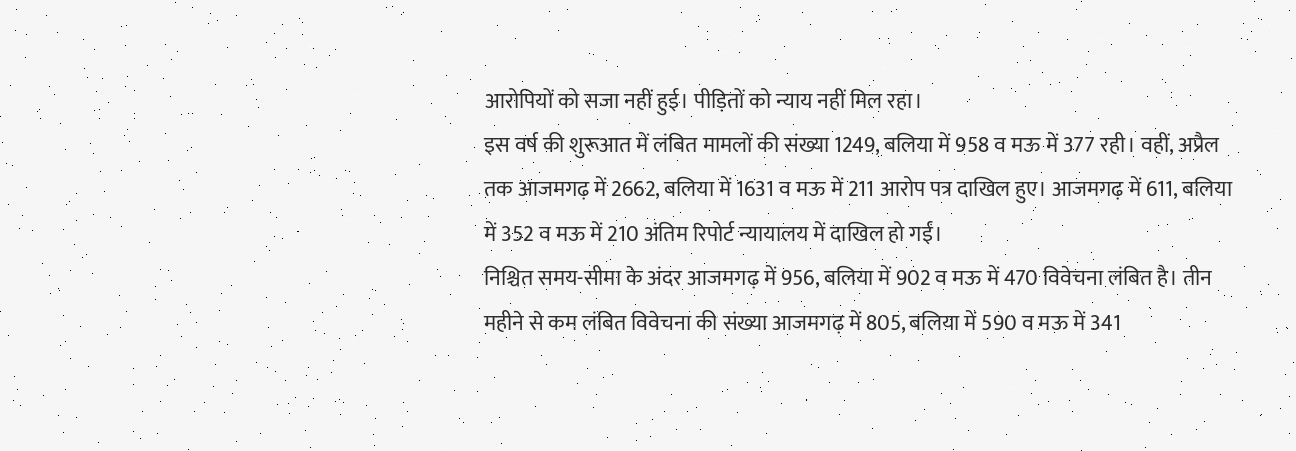आरोपियों को सजा नहीं हुई। पीड़ितों को न्याय नहीं मिल रहा।
इस वर्ष की शुरूआत में लंबित मामलों की संख्या 1249, बलिया में 958 व मऊ में 377 रही। वहीं, अप्रैल तक आजमगढ़ में 2662, बलिया में 1631 व मऊ में 211 आरोप पत्र दाखिल हुए। आजमगढ़ में 611, बलिया में 352 व मऊ में 210 अंतिम रिपोर्ट न्यायालय में दाखिल हो गईं।
निश्चित समय-सीमा के अंदर आजमगढ़ में 956, बलिया में 902 व मऊ में 470 विवेचना लंबित है। तीन महीने से कम लंबित विवेचना की संख्या आजमगढ़ में 805, बलिया में 590 व मऊ में 341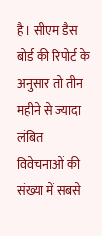है। सीएम डैस बोर्ड की रिपोर्ट के अनुसार तो तीन महीने से ज्यादा लंबित विवेचनाओं की संख्या में सबसे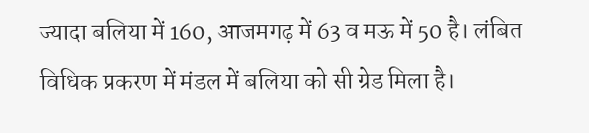ज्यादा बलिया में 160, आजमगढ़ में 63 व मऊ में 50 है। लंबित विधिक प्रकरण में मंडल में बलिया को सी ग्रेड मिला है।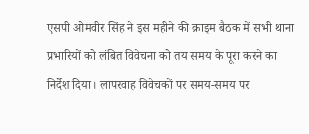एसपी ओमवीर सिंह ने इस महीने की क्राइम बैठक में सभी थाना प्रभारियों को लंबित विवेचना को तय समय के पूरा करने का निर्देश दिया। लापरवाह विवेचकों पर समय-समय पर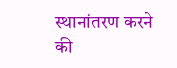स्थानांतरण करने की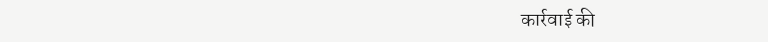कार्रवाई की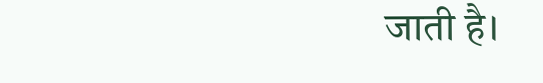जाती है।